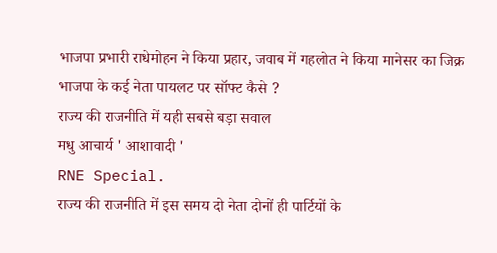भाजपा प्रभारी राधेमोहन ने किया प्रहार, जवाब में गहलोत ने किया मानेसर का जिक्र
भाजपा के कई नेता पायलट पर सॉफ्ट कैसे ?
राज्य की राजनीति में यही सबसे बड़ा सवाल
मधु आचार्य ' आशावादी '
RNE Special.
राज्य की राजनीति में इस समय दो नेता दोनों ही पार्टियों के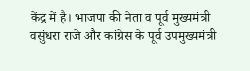केंद्र में है। भाजपा की नेता व पूर्व मुख्यमंत्री वसुंधरा राजे और कांग्रेस के पूर्व उपमुख्यमंत्री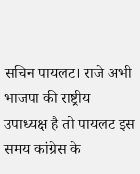सचिन पायलट। राजे अभी भाजपा की राष्ट्रीय उपाध्यक्ष है तो पायलट इस समय कांग्रेस के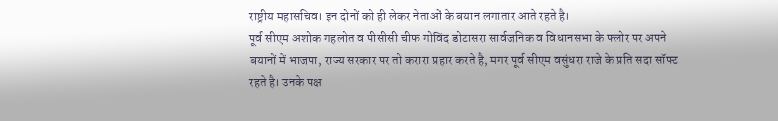राष्ट्रीय महासचिव। इन दोनों को ही लेकर नेताओं के बयान लगातार आते रहते है।
पूर्व सीएम अशोक गहलोत व पीसीसी चीफ गोविंद डोटासरा सार्वजनिक व विधानसभा के फ्लोर पर अपने बयानों में भाजपा, राज्य सरकार पर तो करारा प्रहार करते है, मगर पूर्व सीएम वसुंधरा राजे के प्रति सदा सॉफ्ट रहते है। उनके पक्ष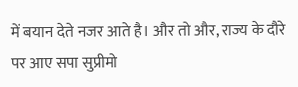में बयान देते नजर आते है। और तो और, राज्य के दौरे पर आए सपा सुप्रीमो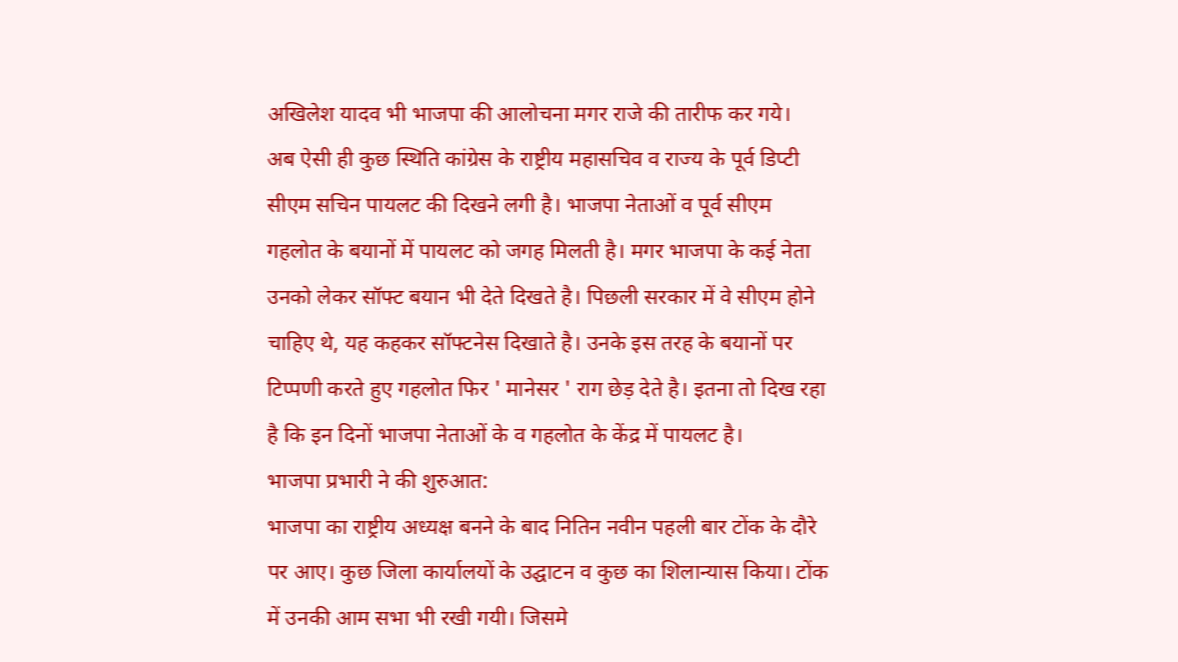अखिलेश यादव भी भाजपा की आलोचना मगर राजे की तारीफ कर गये।
अब ऐसी ही कुछ स्थिति कांग्रेस के राष्ट्रीय महासचिव व राज्य के पूर्व डिप्टी सीएम सचिन पायलट की दिखने लगी है। भाजपा नेताओं व पूर्व सीएम गहलोत के बयानों में पायलट को जगह मिलती है। मगर भाजपा के कई नेता उनको लेकर सॉफ्ट बयान भी देते दिखते है। पिछली सरकार में वे सीएम होने चाहिए थे, यह कहकर सॉफ्टनेस दिखाते है। उनके इस तरह के बयानों पर टिप्पणी करते हुए गहलोत फिर ' मानेसर ' राग छेड़ देते है। इतना तो दिख रहा है कि इन दिनों भाजपा नेताओं के व गहलोत के केंद्र में पायलट है।
भाजपा प्रभारी ने की शुरुआत:
भाजपा का राष्ट्रीय अध्यक्ष बनने के बाद नितिन नवीन पहली बार टोंक के दौरे पर आए। कुछ जिला कार्यालयों के उद्घाटन व कुछ का शिलान्यास किया। टोंक में उनकी आम सभा भी रखी गयी। जिसमे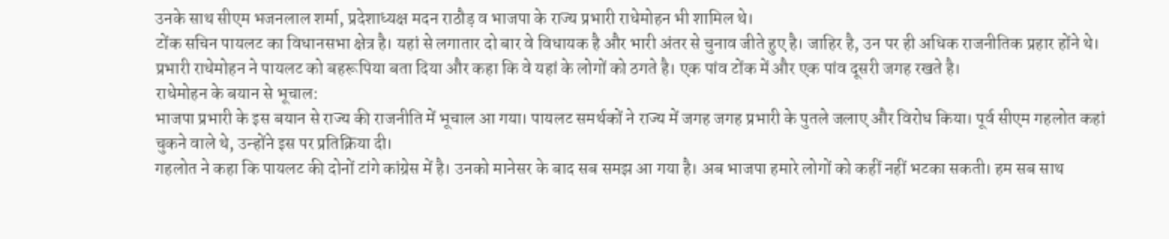उनके साथ सीएम भजनलाल शर्मा, प्रदेशाध्यक्ष मदन राठौड़ व भाजपा के राज्य प्रभारी राधेमोहन भी शामिल थे।
टोंक सचिन पायलट का विधानसभा क्षेत्र है। यहां से लगातार दो बार वे विधायक है और भारी अंतर से चुनाव जीते हुए है। जाहिर है, उन पर ही अधिक राजनीतिक प्रहार होंने थे। प्रभारी राधेमोहन ने पायलट को बहरूपिया बता दिया और कहा कि वे यहां के लोगों को ठगते है। एक पांव टोंक में और एक पांव दूसरी जगह रखते है।
राधेमोहन के बयान से भूचाल:
भाजपा प्रभारी के इस बयान से राज्य की राजनीति में भूचाल आ गया। पायलट समर्थकों ने राज्य में जगह जगह प्रभारी के पुतले जलाए और विरोध किया। पूर्व सीएम गहलोत कहां चुकने वाले थे, उन्होंने इस पर प्रतिक्रिया दी।
गहलोत ने कहा कि पायलट की दोनों टांगे कांग्रेस में है। उनको मानेसर के बाद सब समझ आ गया है। अब भाजपा हमारे लोगों को कहीं नहीं भटका सकती। हम सब साथ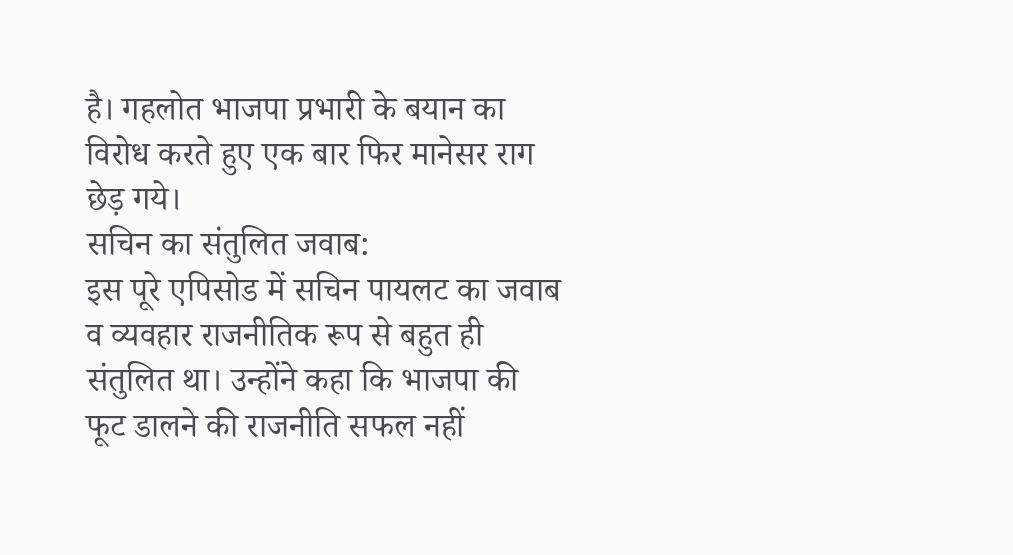है। गहलोत भाजपा प्रभारी के बयान का विरोध करते हुए एक बार फिर मानेसर राग छेड़ गये।
सचिन का संतुलित जवाब:
इस पूरे एपिसोड में सचिन पायलट का जवाब व व्यवहार राजनीतिक रूप से बहुत ही संतुलित था। उन्होंने कहा कि भाजपा की फूट डालने की राजनीति सफल नहीं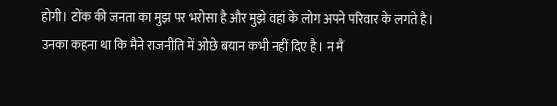होगी। टोंक की जनता का मुझ पर भरोसा है और मुझे वहां के लोग अपने परिवार के लगते है।
उनका कहना था कि मैने राजनीति में ओछे बयान कभी नहीं दिए है। न मैं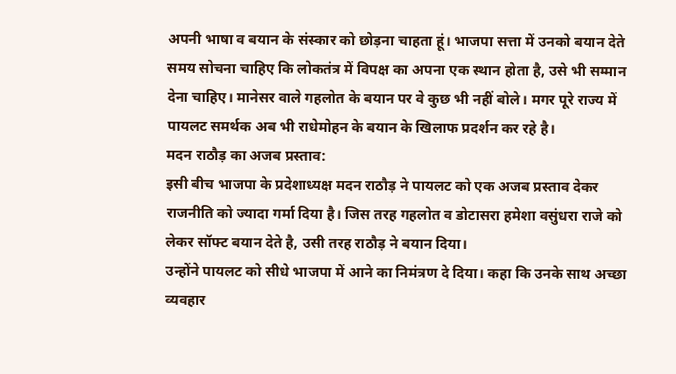अपनी भाषा व बयान के संस्कार को छोड़ना चाहता हूं। भाजपा सत्ता में उनको बयान देते समय सोचना चाहिए कि लोकतंत्र में विपक्ष का अपना एक स्थान होता है, उसे भी सम्मान देना चाहिए। मानेसर वाले गहलोत के बयान पर वे कुछ भी नहीं बोले। मगर पूरे राज्य में पायलट समर्थक अब भी राधेमोहन के बयान के खिलाफ प्रदर्शन कर रहे है।
मदन राठौड़ का अजब प्रस्ताव:
इसी बीच भाजपा के प्रदेशाध्यक्ष मदन राठौड़ ने पायलट को एक अजब प्रस्ताव देकर राजनीति को ज्यादा गर्मा दिया है। जिस तरह गहलोत व डोटासरा हमेशा वसुंधरा राजे को लेकर सॉफ्ट बयान देते है, उसी तरह राठौड़ ने बयान दिया।
उन्होंने पायलट को सीधे भाजपा में आने का निमंत्रण दे दिया। कहा कि उनके साथ अच्छा व्यवहार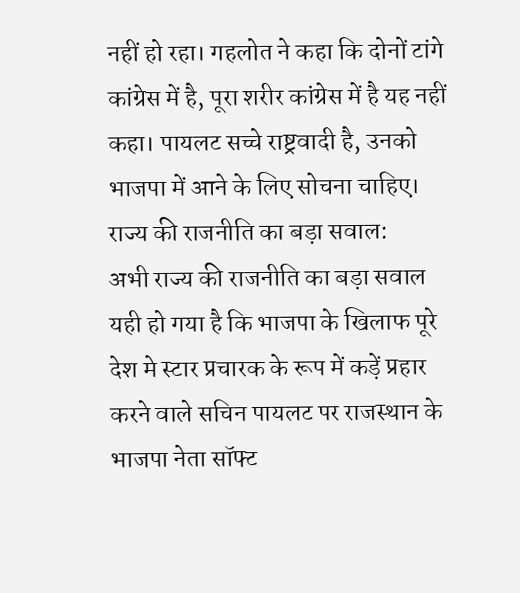नहीं हो रहा। गहलोत ने कहा कि दोनों टांगे कांग्रेस में है, पूरा शरीर कांग्रेस में है यह नहीं कहा। पायलट सच्चे राष्ट्रवादी है, उनको भाजपा में आने के लिए सोचना चाहिए।
राज्य की राजनीति का बड़ा सवाल:
अभी राज्य की राजनीति का बड़ा सवाल यही हो गया है कि भाजपा के खिलाफ पूरे देश मे स्टार प्रचारक के रूप में कड़ें प्रहार करने वाले सचिन पायलट पर राजस्थान के भाजपा नेता सॉफ्ट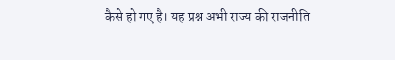कैसे हो गए है। यह प्रश्न अभी राज्य की राजनीति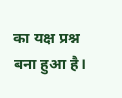का यक्ष प्रश्न बना हुआ है।